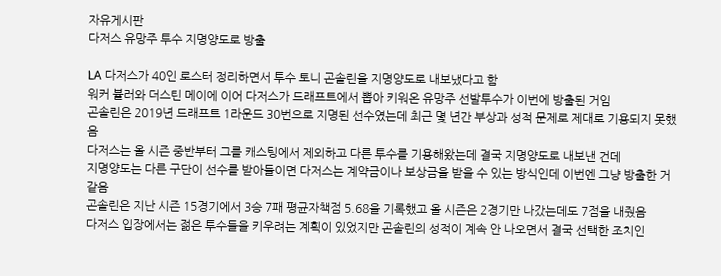자유게시판
다저스 유망주 투수 지명양도로 방출

LA 다저스가 40인 로스터 정리하면서 투수 토니 곤솔린을 지명양도로 내보냈다고 함
워커 뷸러와 더스틴 메이에 이어 다저스가 드래프트에서 뽑아 키워온 유망주 선발투수가 이번에 방출된 거임
곤솔린은 2019년 드래프트 1라운드 30번으로 지명된 선수였는데 최근 몇 년간 부상과 성적 문제로 제대로 기용되지 못했음
다저스는 올 시즌 중반부터 그를 캐스팅에서 제외하고 다른 투수를 기용해왔는데 결국 지명양도로 내보낸 건데
지명양도는 다른 구단이 선수를 받아들이면 다저스는 계약금이나 보상금을 받을 수 있는 방식인데 이번엔 그냥 방출한 거 같음
곤솔린은 지난 시즌 15경기에서 3승 7패 평균자책점 5.68을 기록했고 올 시즌은 2경기만 나갔는데도 7점을 내줬음
다저스 입장에서는 젊은 투수들을 키우려는 계획이 있었지만 곤솔린의 성적이 계속 안 나오면서 결국 선택한 조치인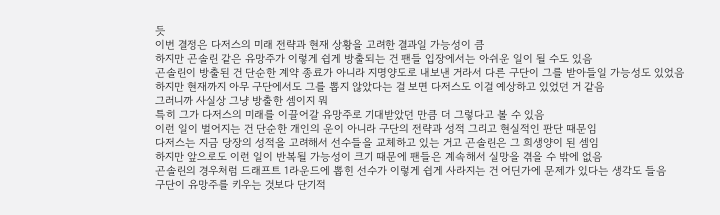듯
이번 결정은 다저스의 미래 전략과 현재 상황을 고려한 결과일 가능성이 큼
하지만 곤솔린 같은 유망주가 이렇게 쉽게 방출되는 건 팬들 입장에서는 아쉬운 일이 될 수도 있음
곤솔린이 방출된 건 단순한 계약 종료가 아니라 지명양도로 내보낸 거라서 다른 구단이 그를 받아들일 가능성도 있었음
하지만 현재까지 아무 구단에서도 그를 뽑지 않았다는 걸 보면 다저스도 이걸 예상하고 있었던 거 같음
그러니까 사실상 그냥 방출한 셈이지 뭐
특히 그가 다저스의 미래를 이끌어갈 유망주로 기대받았던 만큼 더 그렇다고 볼 수 있음
이런 일이 벌어지는 건 단순한 개인의 운이 아니라 구단의 전략과 성적 그리고 현실적인 판단 때문임
다저스는 지금 당장의 성적을 고려해서 선수들을 교체하고 있는 거고 곤솔린은 그 희생양이 된 셈임
하지만 앞으로도 이런 일이 반복될 가능성이 크기 때문에 팬들은 계속해서 실망을 겪을 수 밖에 없음
곤솔린의 경우처럼 드래프트 1라운드에 뽑힌 선수가 이렇게 쉽게 사라지는 건 어딘가에 문제가 있다는 생각도 들음
구단이 유망주를 키우는 것보다 단기적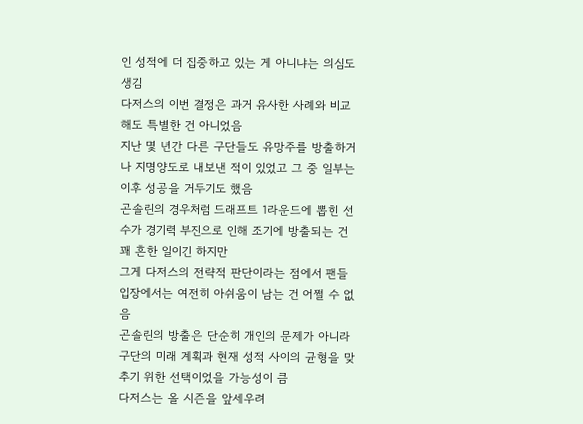인 성적에 더 집중하고 있는 게 아니냐는 의심도 생김
다저스의 이번 결정은 과거 유사한 사례와 비교해도 특별한 건 아니었음
지난 몇 년간 다른 구단들도 유망주를 방출하거나 지명양도로 내보낸 적이 있었고 그 중 일부는 이후 성공을 거두기도 했음
곤솔린의 경우처럼 드래프트 1라운드에 뽑힌 선수가 경기력 부진으로 인해 조기에 방출되는 건 꽤 흔한 일이긴 하지만
그게 다저스의 전략적 판단이라는 점에서 팬들 입장에서는 여전히 아쉬움이 남는 건 어쩔 수 없음
곤솔린의 방출은 단순히 개인의 문제가 아니라 구단의 미래 계획과 현재 성적 사이의 균형을 맞추기 위한 선택이었을 가능성이 큼
다저스는 올 시즌을 앞세우려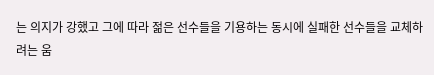는 의지가 강했고 그에 따라 젊은 선수들을 기용하는 동시에 실패한 선수들을 교체하려는 움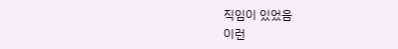직임이 있었음
이런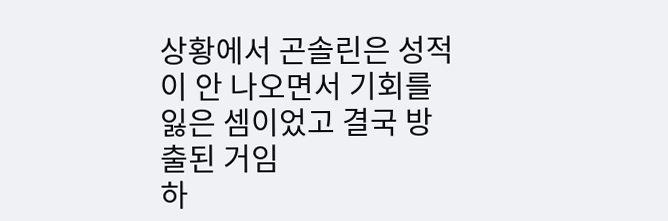상황에서 곤솔린은 성적이 안 나오면서 기회를 잃은 셈이었고 결국 방출된 거임
하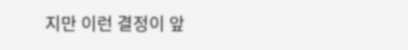지만 이런 결정이 앞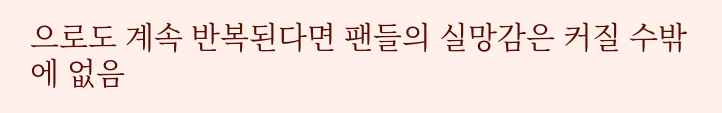으로도 계속 반복된다면 팬들의 실망감은 커질 수밖에 없음